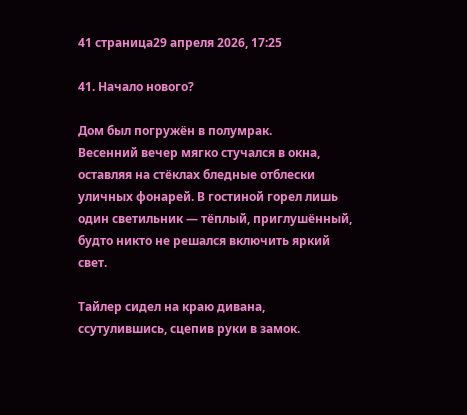41 страница29 апреля 2026, 17:25

41. Начало нового?

Дом был погружён в полумрак.
Весенний вечер мягко стучался в окна, оставляя на стёклах бледные отблески уличных фонарей. В гостиной горел лишь один светильник — тёплый, приглушённый, будто никто не решался включить яркий свет.

Тайлер сидел на краю дивана, ссутулившись, сцепив руки в замок.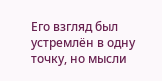Его взгляд был устремлён в одну точку, но мысли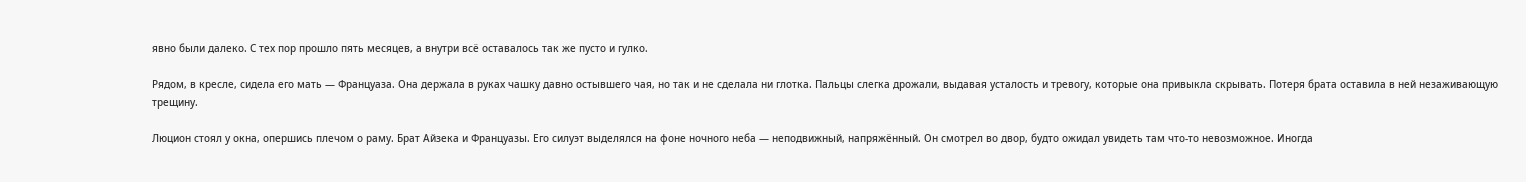явно были далеко. С тех пор прошло пять месяцев, а внутри всё оставалось так же пусто и гулко.

Рядом, в кресле, сидела его мать — Француаза. Она держала в руках чашку давно остывшего чая, но так и не сделала ни глотка. Пальцы слегка дрожали, выдавая усталость и тревогу, которые она привыкла скрывать. Потеря брата оставила в ней незаживающую трещину.

Люцион стоял у окна, опершись плечом о раму. Брат Айзека и Француазы. Его силуэт выделялся на фоне ночного неба — неподвижный, напряжённый. Он смотрел во двор, будто ожидал увидеть там что-то невозможное. Иногда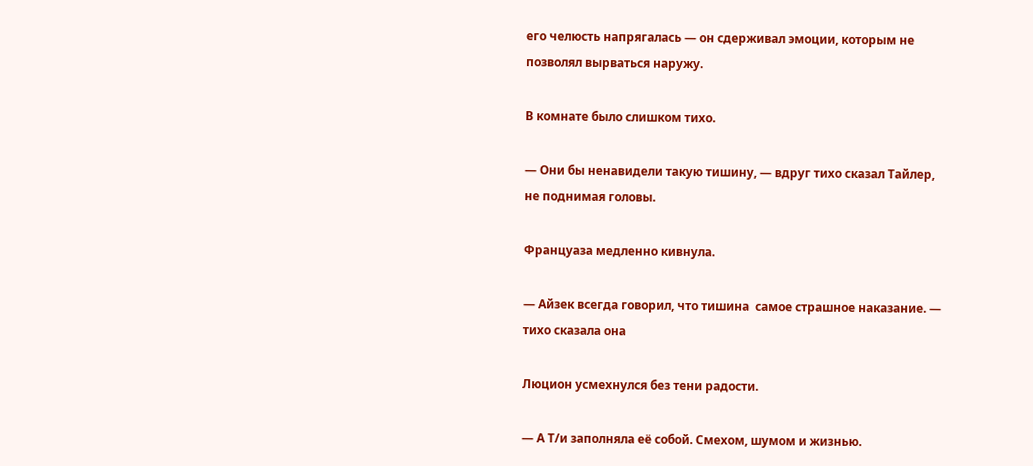его челюсть напрягалась — он сдерживал эмоции, которым не позволял вырваться наружу.

В комнате было слишком тихо.

— Они бы ненавидели такую тишину, — вдруг тихо сказал Тайлер, не поднимая головы.

Француаза медленно кивнула.

— Айзек всегда говорил, что тишина  самое страшное наказание. — тихо сказала она

Люцион усмехнулся без тени радости.

— А Т/и заполняла её собой. Смехом, шумом и жизнью.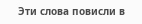Эти слова повисли в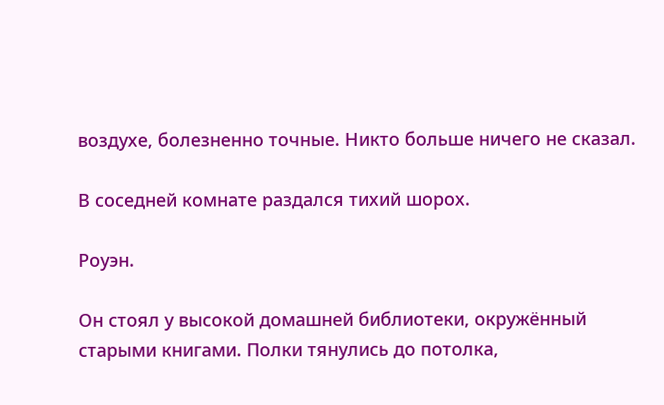воздухе, болезненно точные. Никто больше ничего не сказал.

В соседней комнате раздался тихий шорох.

Роуэн.

Он стоял у высокой домашней библиотеки, окружённый старыми книгами. Полки тянулись до потолка,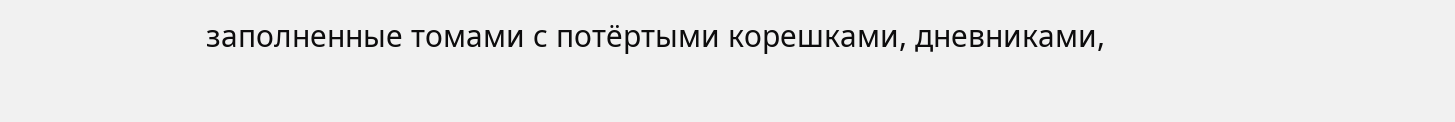заполненные томами с потёртыми корешками, дневниками,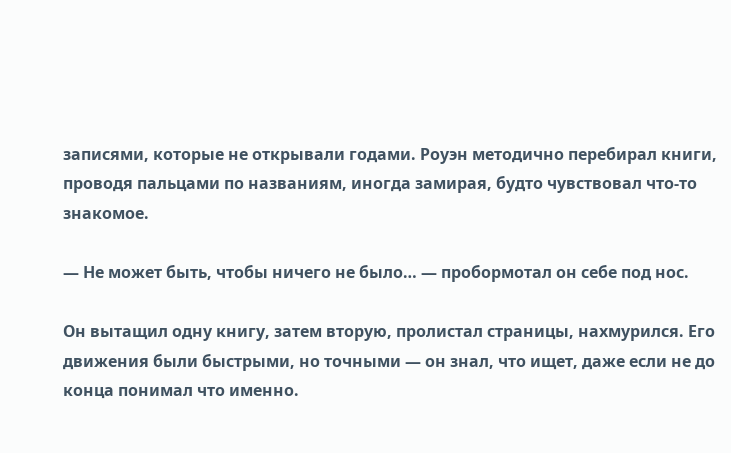записями, которые не открывали годами. Роуэн методично перебирал книги, проводя пальцами по названиям, иногда замирая, будто чувствовал что-то знакомое.

— Не может быть, чтобы ничего не было… — пробормотал он себе под нос.

Он вытащил одну книгу, затем вторую, пролистал страницы, нахмурился. Его движения были быстрыми, но точными — он знал, что ищет, даже если не до конца понимал что именно.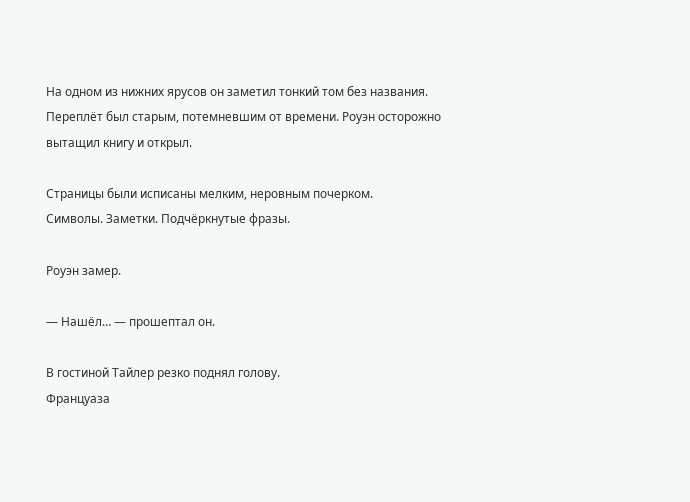На одном из нижних ярусов он заметил тонкий том без названия. Переплёт был старым, потемневшим от времени. Роуэн осторожно вытащил книгу и открыл.

Страницы были исписаны мелким, неровным почерком.
Символы. Заметки. Подчёркнутые фразы.

Роуэн замер.

— Нашёл… — прошептал он.

В гостиной Тайлер резко поднял голову.
Француаза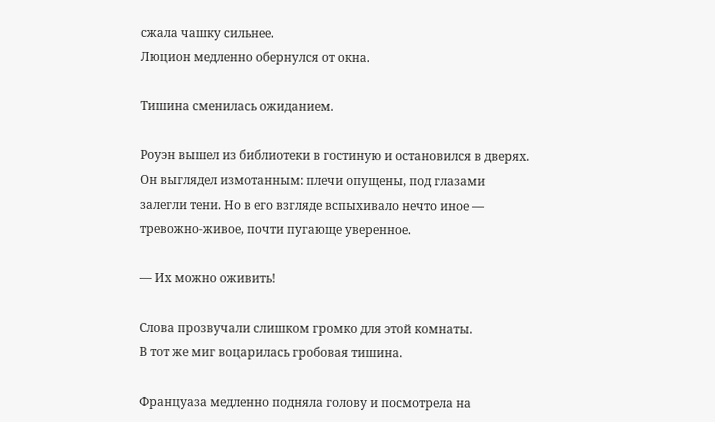сжала чашку сильнее.
Люцион медленно обернулся от окна.

Тишина сменилась ожиданием.

Роуэн вышел из библиотеки в гостиную и остановился в дверях. Он выглядел измотанным: плечи опущены, под глазами залегли тени. Но в его взгляде вспыхивало нечто иное — тревожно-живое, почти пугающе уверенное.

— Их можно оживить!

Слова прозвучали слишком громко для этой комнаты.
В тот же миг воцарилась гробовая тишина.

Француаза медленно подняла голову и посмотрела на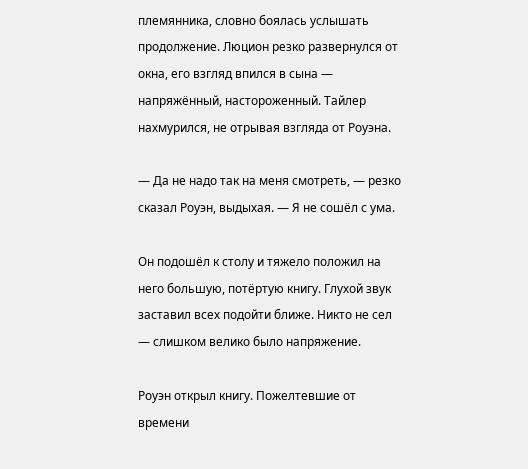племянника, словно боялась услышать продолжение. Люцион резко развернулся от окна, его взгляд впился в сына — напряжённый, настороженный. Тайлер нахмурился, не отрывая взгляда от Роуэна.

— Да не надо так на меня смотреть, — резко сказал Роуэн, выдыхая. — Я не сошёл с ума.

Он подошёл к столу и тяжело положил на него большую, потёртую книгу. Глухой звук заставил всех подойти ближе. Никто не сел — слишком велико было напряжение.

Роуэн открыл книгу. Пожелтевшие от времени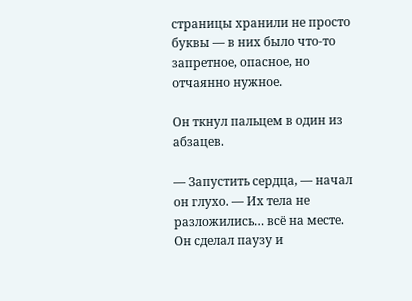страницы хранили не просто буквы — в них было что-то запретное, опасное, но отчаянно нужное.

Он ткнул пальцем в один из абзацев.

— Запустить сердца, — начал он глухо. — Их тела не разложились… всё на месте.
Он сделал паузу и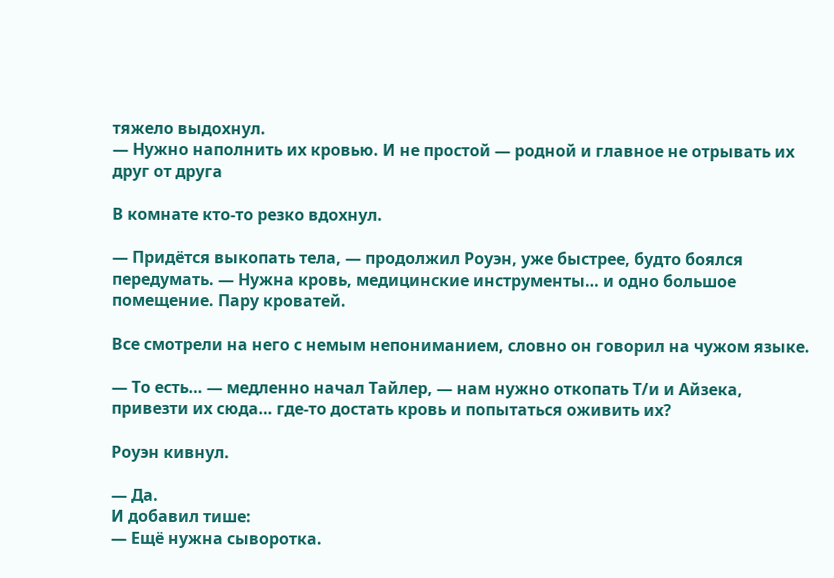тяжело выдохнул.
— Нужно наполнить их кровью. И не простой — родной и главное не отрывать их друг от друга

В комнате кто-то резко вдохнул.

— Придётся выкопать тела, — продолжил Роуэн, уже быстрее, будто боялся передумать. — Нужна кровь, медицинские инструменты… и одно большое помещение. Пару кроватей.

Все смотрели на него с немым непониманием, словно он говорил на чужом языке.

— То есть… — медленно начал Тайлер, — нам нужно откопать Т/и и Айзека, привезти их сюда… где-то достать кровь и попытаться оживить их?

Роуэн кивнул.

— Да.
И добавил тише:
— Ещё нужна сыворотка.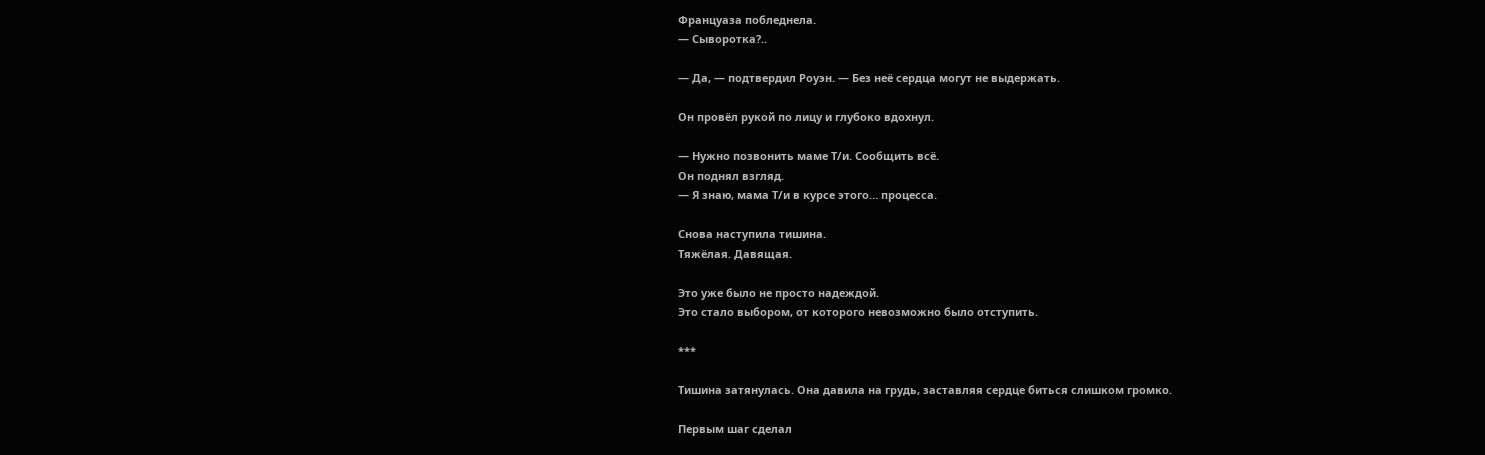Француаза побледнела.
— Сыворотка?..

— Да, — подтвердил Роуэн. — Без неё сердца могут не выдержать.

Он провёл рукой по лицу и глубоко вдохнул.

— Нужно позвонить маме Т/и. Сообщить всё.
Он поднял взгляд.
— Я знаю, мама Т/и в курсе этого… процесса.

Снова наступила тишина.
Тяжёлая. Давящая.

Это уже было не просто надеждой.
Это стало выбором, от которого невозможно было отступить.

***

Тишина затянулась. Она давила на грудь, заставляя сердце биться слишком громко.

Первым шаг сделал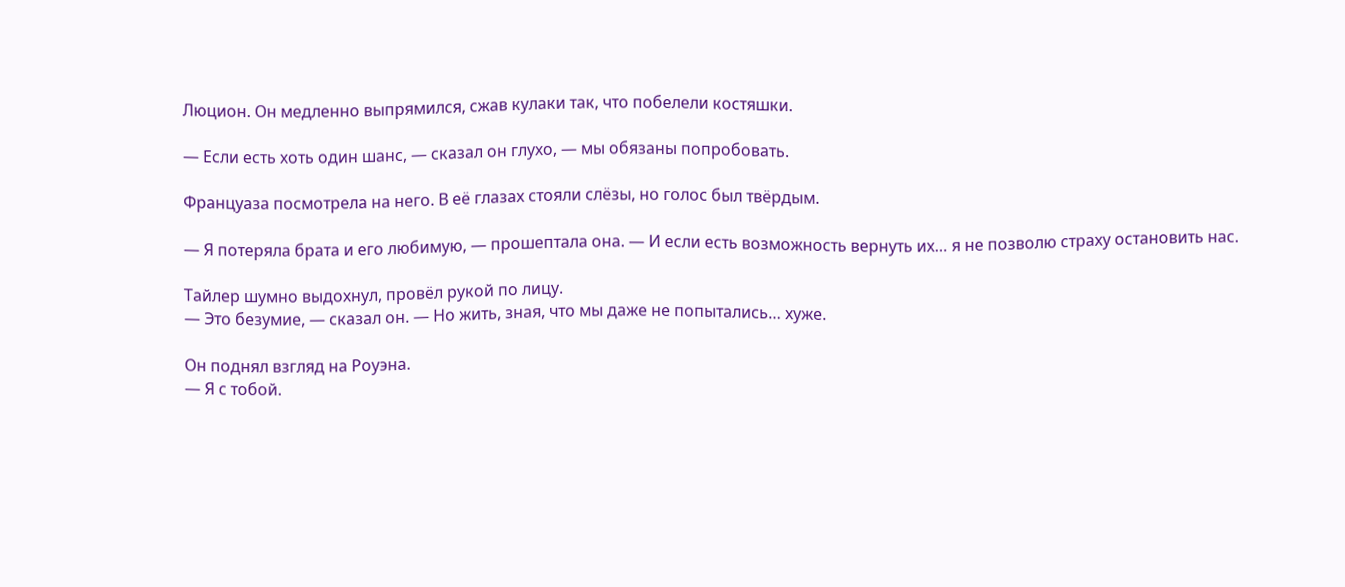Люцион. Он медленно выпрямился, сжав кулаки так, что побелели костяшки.

— Если есть хоть один шанс, — сказал он глухо, — мы обязаны попробовать.

Француаза посмотрела на него. В её глазах стояли слёзы, но голос был твёрдым.

— Я потеряла брата и его любимую, — прошептала она. — И если есть возможность вернуть их… я не позволю страху остановить нас.

Тайлер шумно выдохнул, провёл рукой по лицу.
— Это безумие, — сказал он. — Но жить, зная, что мы даже не попытались… хуже.

Он поднял взгляд на Роуэна.
— Я с тобой.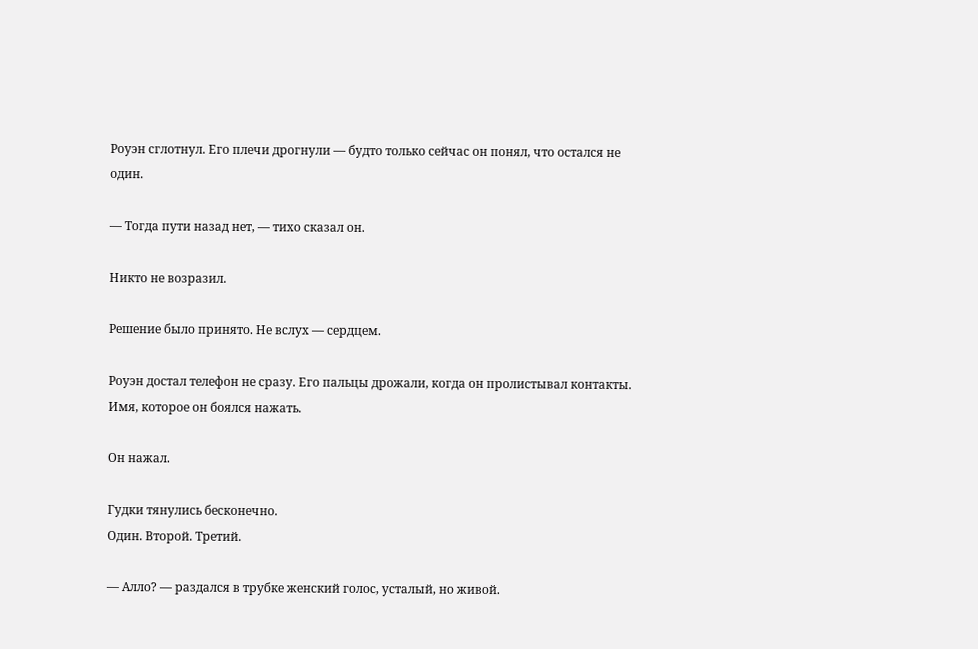Роуэн сглотнул. Его плечи дрогнули — будто только сейчас он понял, что остался не один.

— Тогда пути назад нет, — тихо сказал он.

Никто не возразил.

Решение было принято. Не вслух — сердцем.

Роуэн достал телефон не сразу. Его пальцы дрожали, когда он пролистывал контакты. Имя, которое он боялся нажать.

Он нажал.

Гудки тянулись бесконечно.
Один. Второй. Третий.

— Алло? — раздался в трубке женский голос, усталый, но живой.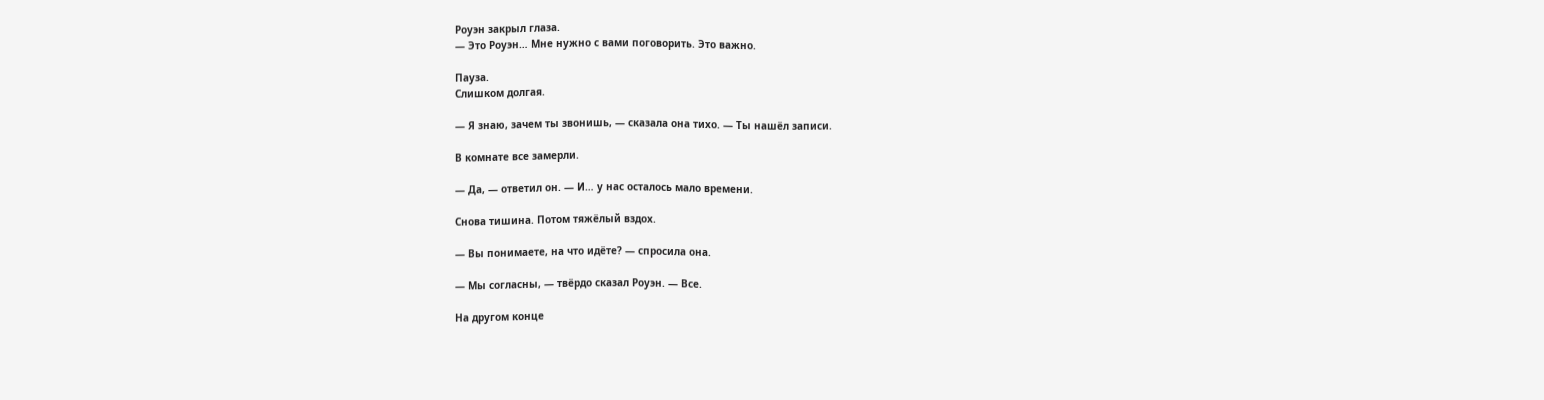Роуэн закрыл глаза.
— Это Роуэн… Мне нужно с вами поговорить. Это важно.

Пауза.
Слишком долгая.

— Я знаю, зачем ты звонишь, — сказала она тихо. — Ты нашёл записи.

В комнате все замерли.

— Да, — ответил он. — И… у нас осталось мало времени.

Снова тишина. Потом тяжёлый вздох.

— Вы понимаете, на что идёте? — спросила она.

— Мы согласны, — твёрдо сказал Роуэн. — Все.

На другом конце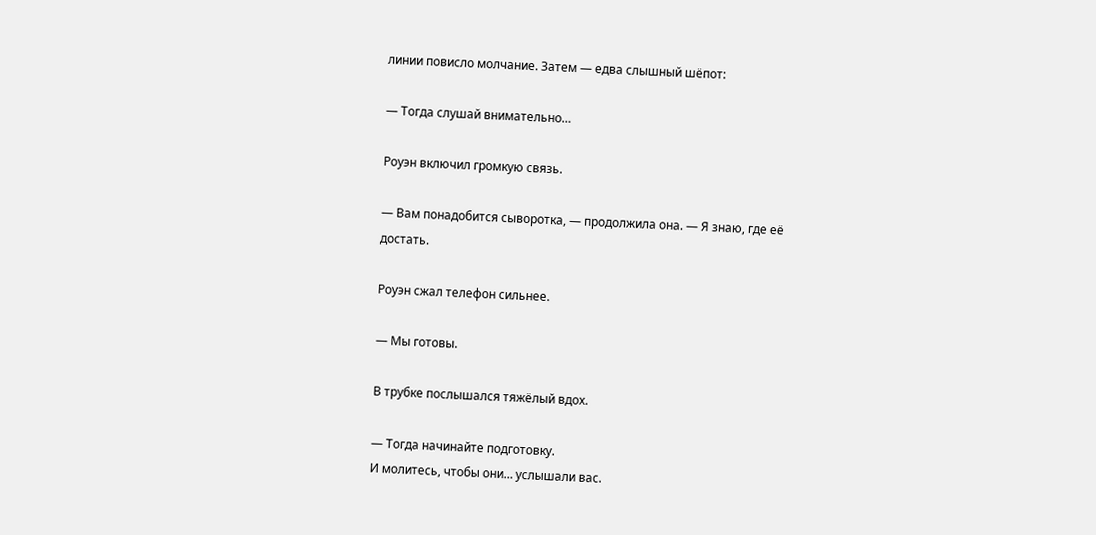линии повисло молчание. Затем — едва слышный шёпот:

— Тогда слушай внимательно…

Роуэн включил громкую связь.

— Вам понадобится сыворотка, — продолжила она. — Я знаю, где её достать.

Роуэн сжал телефон сильнее.

— Мы готовы.

В трубке послышался тяжёлый вдох.

— Тогда начинайте подготовку.
И молитесь, чтобы они… услышали вас.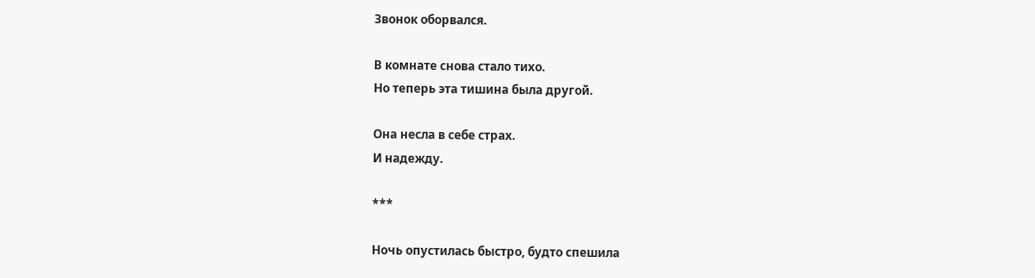Звонок оборвался.

В комнате снова стало тихо.
Но теперь эта тишина была другой.

Она несла в себе страх.
И надежду.

***

Ночь опустилась быстро, будто спешила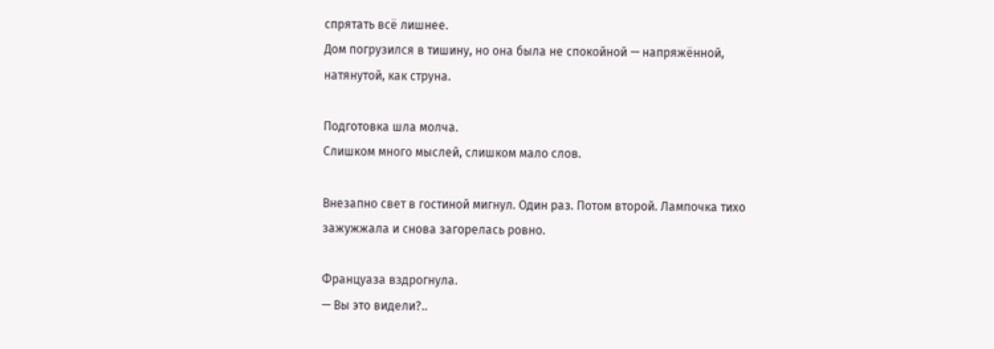спрятать всё лишнее.
Дом погрузился в тишину, но она была не спокойной — напряжённой, натянутой, как струна.

Подготовка шла молча.
Слишком много мыслей, слишком мало слов.

Внезапно свет в гостиной мигнул. Один раз. Потом второй. Лампочка тихо зажужжала и снова загорелась ровно.

Француаза вздрогнула.
— Вы это видели?..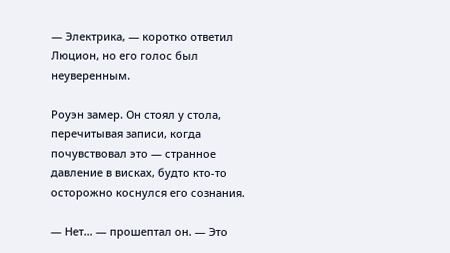— Электрика, — коротко ответил Люцион, но его голос был неуверенным.

Роуэн замер. Он стоял у стола, перечитывая записи, когда почувствовал это — странное давление в висках, будто кто-то осторожно коснулся его сознания.

— Нет… — прошептал он. — Это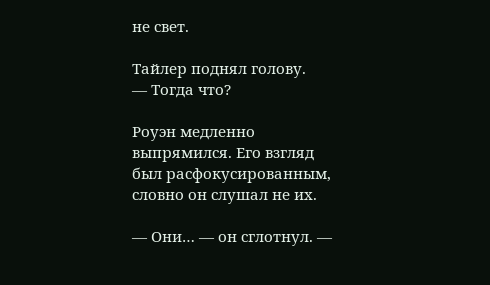не свет.

Тайлер поднял голову.
— Тогда что?

Роуэн медленно выпрямился. Его взгляд был расфокусированным, словно он слушал не их.

— Они… — он сглотнул. —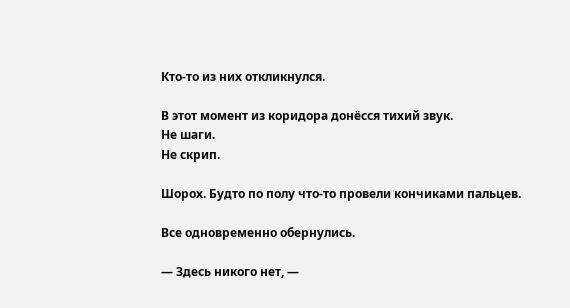Кто-то из них откликнулся.

В этот момент из коридора донёсся тихий звук.
Не шаги.
Не скрип.

Шорох. Будто по полу что-то провели кончиками пальцев.

Все одновременно обернулись.

— Здесь никого нет, —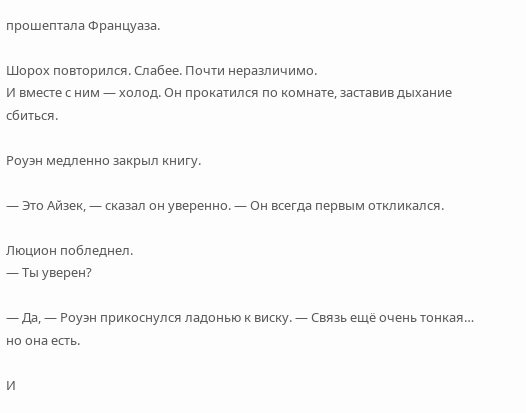прошептала Француаза.

Шорох повторился. Слабее. Почти неразличимо.
И вместе с ним — холод. Он прокатился по комнате, заставив дыхание сбиться.

Роуэн медленно закрыл книгу.

— Это Айзек, — сказал он уверенно. — Он всегда первым откликался.

Люцион побледнел.
— Ты уверен?

— Да, — Роуэн прикоснулся ладонью к виску. — Связь ещё очень тонкая… но она есть.

И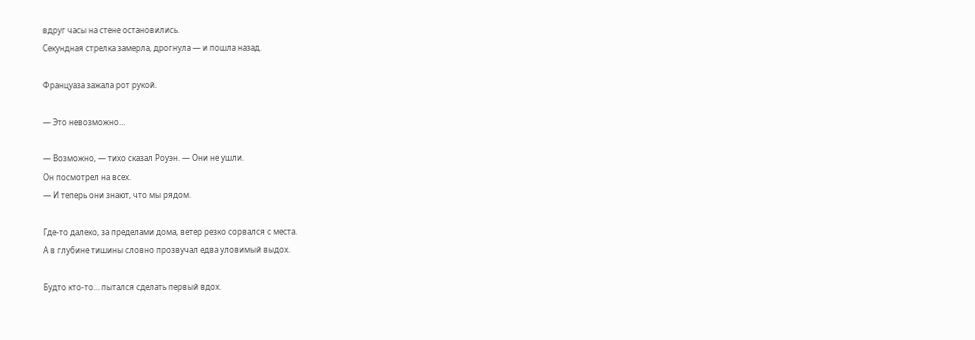вдруг часы на стене остановились.
Секундная стрелка замерла, дрогнула — и пошла назад.

Француаза зажала рот рукой.

— Это невозможно…

— Возможно, — тихо сказал Роуэн. — Они не ушли.
Он посмотрел на всех.
— И теперь они знают, что мы рядом.

Где-то далеко, за пределами дома, ветер резко сорвался с места.
А в глубине тишины словно прозвучал едва уловимый выдох.

Будто кто-то… пытался сделать первый вдох.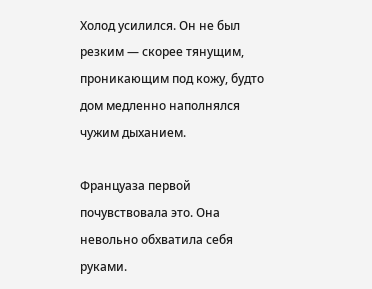Холод усилился. Он не был резким — скорее тянущим, проникающим под кожу, будто дом медленно наполнялся чужим дыханием.

Француаза первой почувствовала это. Она невольно обхватила себя руками.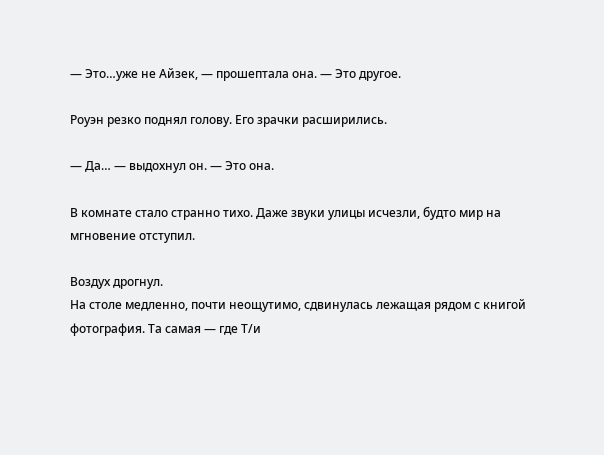— Это…уже не Айзек, — прошептала она. — Это другое.

Роуэн резко поднял голову. Его зрачки расширились.

— Да… — выдохнул он. — Это она.

В комнате стало странно тихо. Даже звуки улицы исчезли, будто мир на мгновение отступил.

Воздух дрогнул.
На столе медленно, почти неощутимо, сдвинулась лежащая рядом с книгой фотография. Та самая — где Т/и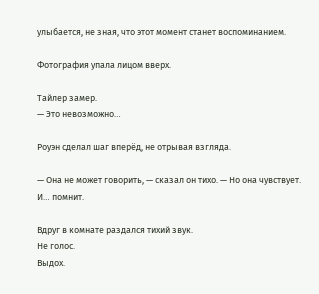улыбается, не зная, что этот момент станет воспоминанием.

Фотография упала лицом вверх.

Тайлер замер.
— Это невозможно…

Роуэн сделал шаг вперёд, не отрывая взгляда.

— Она не может говорить, — сказал он тихо. — Но она чувствует. И… помнит.

Вдруг в комнате раздался тихий звук.
Не голос.
Выдох.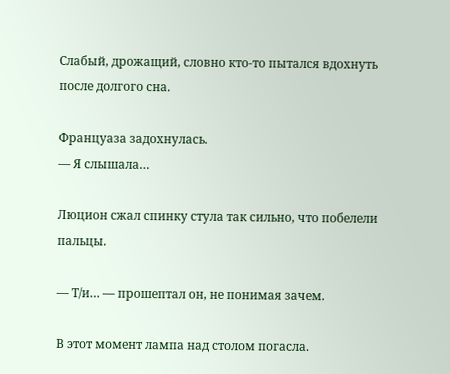Слабый, дрожащий, словно кто-то пытался вдохнуть после долгого сна.

Француаза задохнулась.
— Я слышала…

Люцион сжал спинку стула так сильно, что побелели пальцы.

— Т/и… — прошептал он, не понимая зачем.

В этот момент лампа над столом погасла.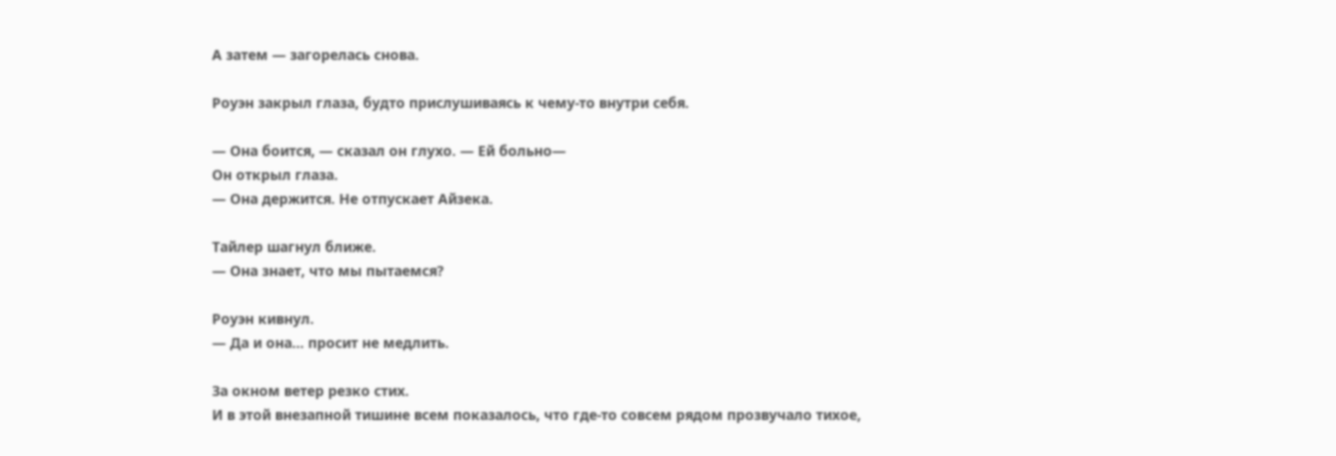А затем — загорелась снова.

Роуэн закрыл глаза, будто прислушиваясь к чему-то внутри себя.

— Она боится, — сказал он глухо. — Ей больно—
Он открыл глаза.
— Она держится. Не отпускает Айзека.

Тайлер шагнул ближе.
— Она знает, что мы пытаемся?

Роуэн кивнул.
— Да и она… просит не медлить.

За окном ветер резко стих.
И в этой внезапной тишине всем показалось, что где-то совсем рядом прозвучало тихое,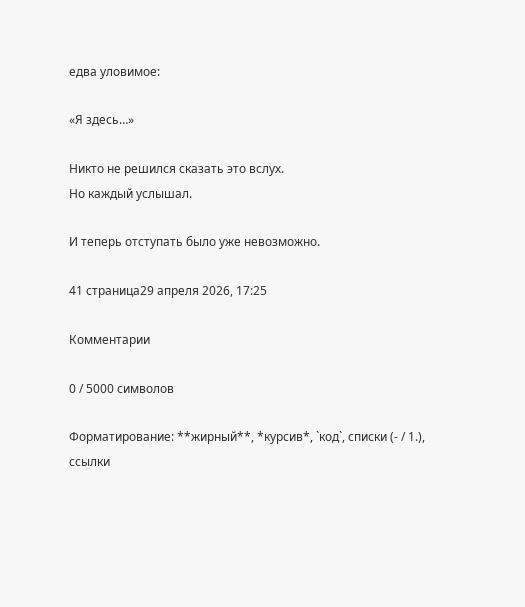едва уловимое:

«Я здесь…»

Никто не решился сказать это вслух.
Но каждый услышал.

И теперь отступать было уже невозможно.

41 страница29 апреля 2026, 17:25

Комментарии

0 / 5000 символов

Форматирование: **жирный**, *курсив*, `код`, списки (- / 1.), ссылки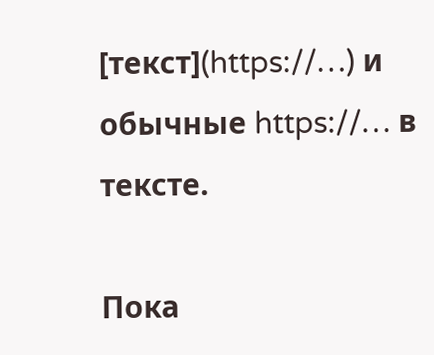[текст](https://…) и обычные https://… в тексте.

Пока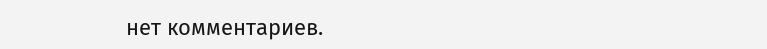нет комментариев.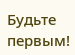Будьте первым!